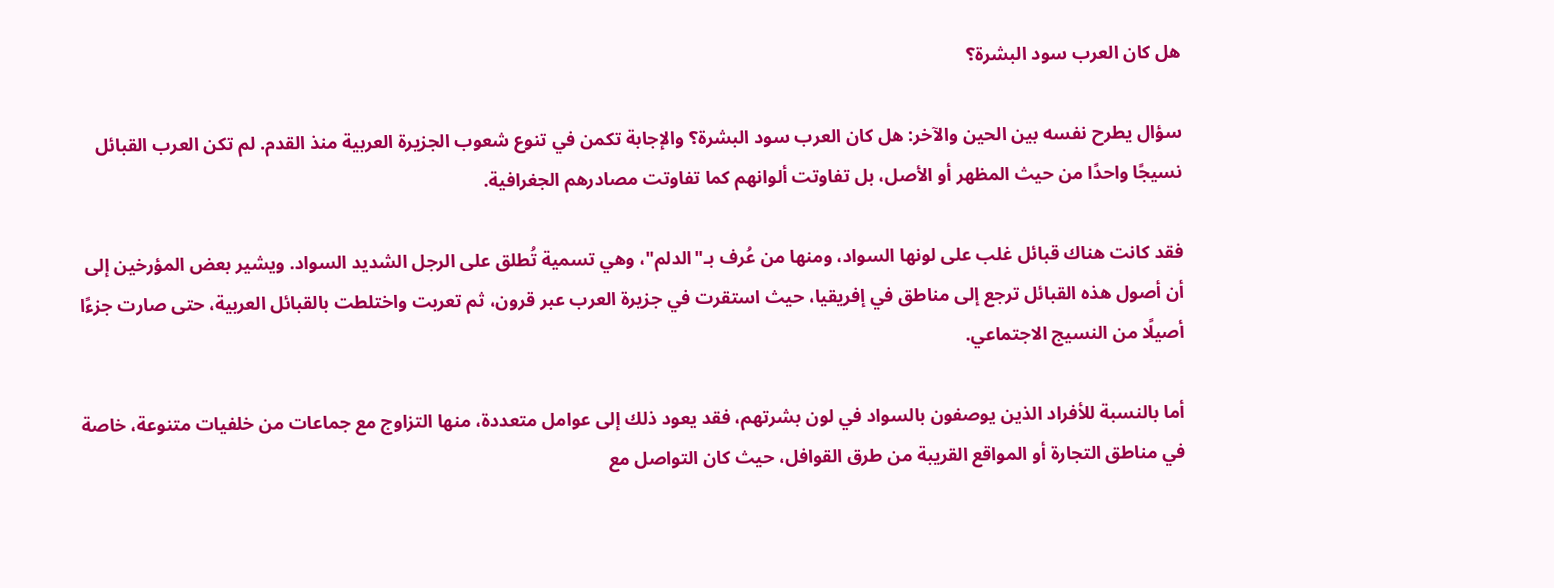هل كان العرب سود البشرة؟

سؤال يطرح نفسه بين الحين والآخر: هل كان العرب سود البشرة؟ والإجابة تكمن في تنوع شعوب الجزيرة العربية منذ القدم. لم تكن العرب القبائل نسيجًا واحدًا من حيث المظهر أو الأصل، بل تفاوتت ألوانهم كما تفاوتت مصادرهم الجغرافية.

فقد كانت هناك قبائل غلب على لونها السواد، ومنها من عُرف بـ"الدلم"، وهي تسمية تُطلق على الرجل الشديد السواد. ويشير بعض المؤرخين إلى أن أصول هذه القبائل ترجع إلى مناطق في إفريقيا، حيث استقرت في جزيرة العرب عبر قرون، ثم تعربت واختلطت بالقبائل العربية، حتى صارت جزءًا أصيلًا من النسيج الاجتماعي.

أما بالنسبة للأفراد الذين يوصفون بالسواد في لون بشرتهم، فقد يعود ذلك إلى عوامل متعددة، منها التزاوج مع جماعات من خلفيات متنوعة، خاصة في مناطق التجارة أو المواقع القريبة من طرق القوافل، حيث كان التواصل مع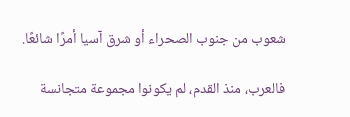شعوب من جنوب الصحراء أو شرق آسيا أمرًا شائعًا.

فالعرب، منذ القدم، لم يكونوا مجموعة متجانسة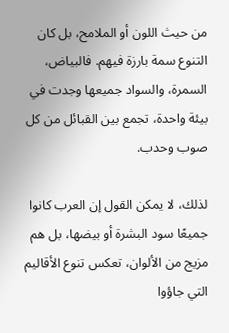من حيث اللون أو الملامح، بل كان التنوع سمة بارزة فيهم. فالبياض، السمرة، والسواد جميعها وجدت في بيئة واحدة، تجمع بين القبائل من كل صوب وحدب.

لذلك، لا يمكن القول إن العرب كانوا جميعًا سود البشرة أو بيضها، بل هم مزيج من الألوان، تعكس تنوع الأقاليم التي جاؤوا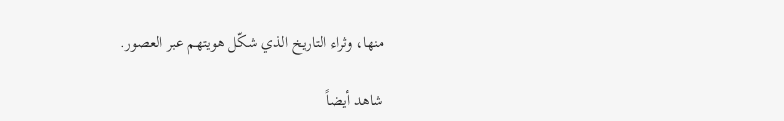منها، وثراء التاريخ الذي شكّل هويتهم عبر العصور.

شاهد أيضاً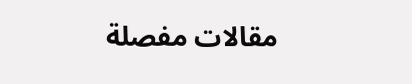مقالات مفصلة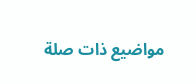مواضيع ذات صلة